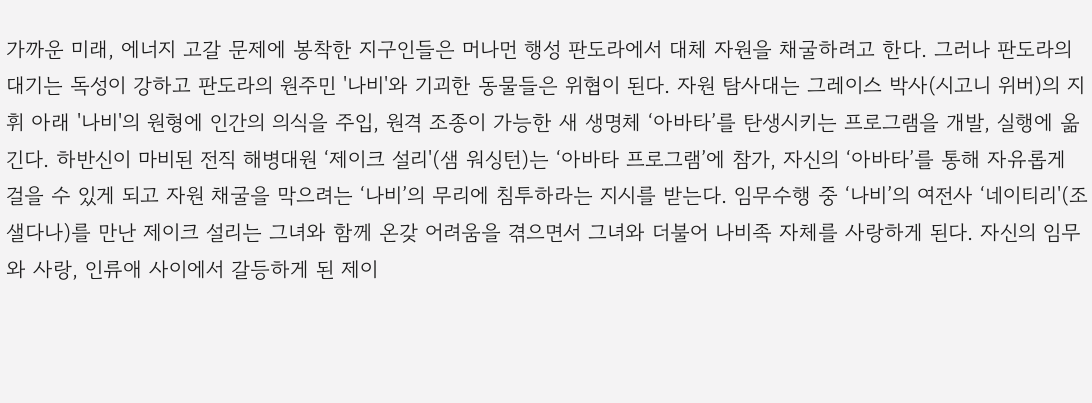가까운 미래, 에너지 고갈 문제에 봉착한 지구인들은 머나먼 행성 판도라에서 대체 자원을 채굴하려고 한다. 그러나 판도라의 대기는 독성이 강하고 판도라의 원주민 '나비'와 기괴한 동물들은 위협이 된다. 자원 탐사대는 그레이스 박사(시고니 위버)의 지휘 아래 '나비'의 원형에 인간의 의식을 주입, 원격 조종이 가능한 새 생명체 ‘아바타’를 탄생시키는 프로그램을 개발, 실행에 옮긴다. 하반신이 마비된 전직 해병대원 ‘제이크 설리'(샘 워싱턴)는 ‘아바타 프로그램’에 참가, 자신의 ‘아바타’를 통해 자유롭게 걸을 수 있게 되고 자원 채굴을 막으려는 ‘나비’의 무리에 침투하라는 지시를 받는다. 임무수행 중 ‘나비’의 여전사 ‘네이티리'(조 샐다나)를 만난 제이크 설리는 그녀와 함께 온갖 어려움을 겪으면서 그녀와 더불어 나비족 자체를 사랑하게 된다. 자신의 임무와 사랑, 인류애 사이에서 갈등하게 된 제이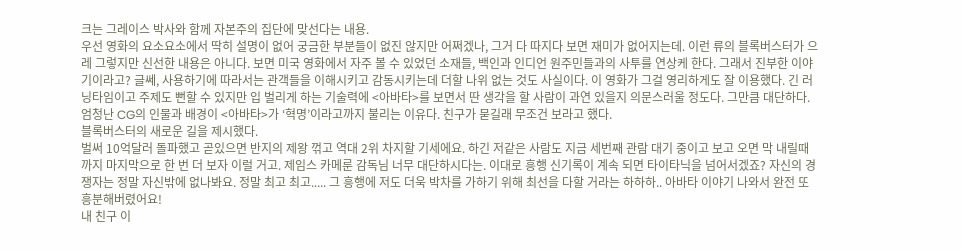크는 그레이스 박사와 함께 자본주의 집단에 맞선다는 내용.
우선 영화의 요소요소에서 딱히 설명이 없어 궁금한 부분들이 없진 않지만 어쩌겠나, 그거 다 따지다 보면 재미가 없어지는데. 이런 류의 블록버스터가 으레 그렇지만 신선한 내용은 아니다. 보면 미국 영화에서 자주 볼 수 있었던 소재들, 백인과 인디언 원주민들과의 사투를 연상케 한다. 그래서 진부한 이야기이라고? 글쎄, 사용하기에 따라서는 관객들을 이해시키고 감동시키는데 더할 나위 없는 것도 사실이다. 이 영화가 그걸 영리하게도 잘 이용했다. 긴 러닝타임이고 주제도 뻔할 수 있지만 입 벌리게 하는 기술력에 <아바타>를 보면서 딴 생각을 할 사람이 과연 있을지 의문스러울 정도다. 그만큼 대단하다. 엄청난 CG의 인물과 배경이 <아바타>가 ‘혁명’이라고까지 불리는 이유다. 친구가 묻길래 무조건 보라고 했다.
블록버스터의 새로운 길을 제시했다.
벌써 10억달러 돌파했고 곧있으면 반지의 제왕 꺾고 역대 2위 차지할 기세에요. 하긴 저같은 사람도 지금 세번째 관람 대기 중이고 보고 오면 막 내릴때까지 마지막으로 한 번 더 보자 이럴 거고. 제임스 카메룬 감독님 너무 대단하시다는. 이대로 흥행 신기록이 계속 되면 타이타닉을 넘어서겠죠? 자신의 경쟁자는 정말 자신밖에 없나봐요. 정말 최고 최고..... 그 흥행에 저도 더욱 박차를 가하기 위해 최선을 다할 거라는 하하하.. 아바타 이야기 나와서 완전 또 흥분해버렸어요!
내 친구 이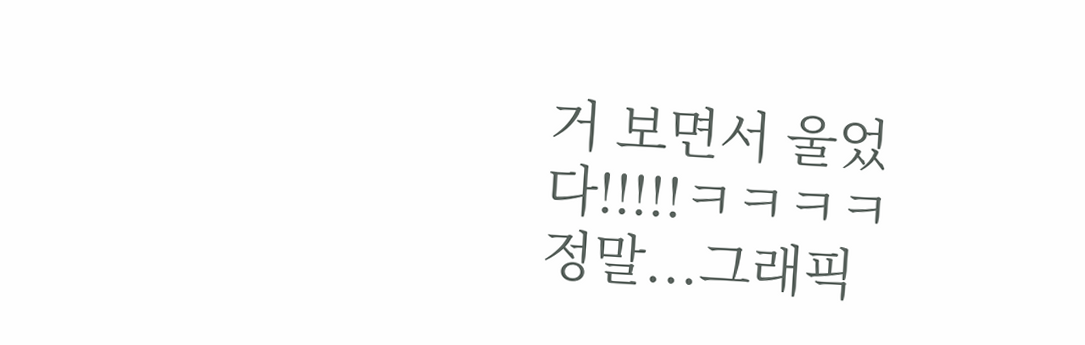거 보면서 울었다!!!!!ㅋㅋㅋㅋ
정말...그래픽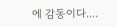에 감동이다....